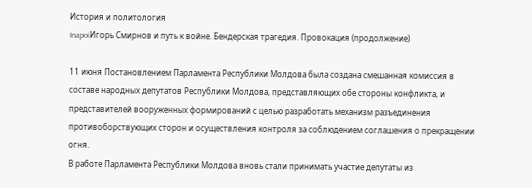История и политология
InapoiИгорь Смирнов и путь к войне. Бендерская трагедия. Провокация (продолжение)

11 июня Постановлением Парламента Республики Молдова была создана смешанная комиссия в составе народных депутатов Республики Молдова, представляющих обе стороны конфликта, и представителей вооруженных формирований с целью разработать механизм разъединения противоборствующих сторон и осуществления контроля за соблюдением соглашения о прекращении огня.
В работе Парламента Республики Молдова вновь стали принимать участие депутаты из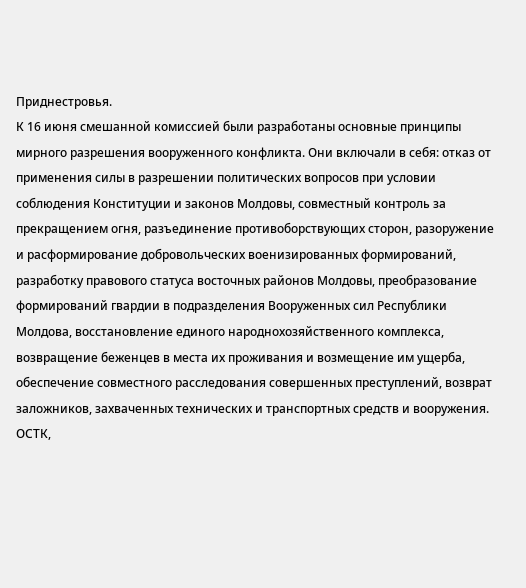Приднестровья.
К 16 июня смешанной комиссией были разработаны основные принципы мирного разрешения вооруженного конфликта. Они включали в себя: отказ от применения силы в разрешении политических вопросов при условии соблюдения Конституции и законов Молдовы, совместный контроль за прекращением огня, разъединение противоборствующих сторон, разоружение и расформирование добровольческих военизированных формирований, разработку правового статуса восточных районов Молдовы, преобразование формирований гвардии в подразделения Вооруженных сил Республики Молдова, восстановление единого народнохозяйственного комплекса, возвращение беженцев в места их проживания и возмещение им ущерба, обеспечение совместного расследования совершенных преступлений, возврат заложников, захваченных технических и транспортных средств и вооружения.
ОСТК,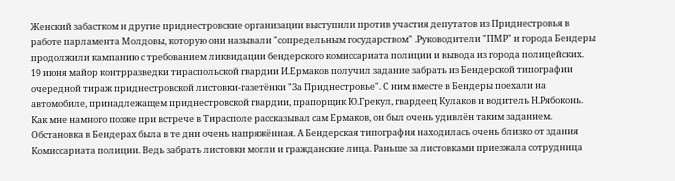Женский забастком и другие приднестровские организации выступили против участия депутатов из Приднестровья в работе парламента Молдовы, которую они называли "сопредельным государством" .Руководители "ПМР" и города Бендеры продолжили кампанию с требованием ликвидации бендерского комиссариата полиции и вывода из города полицейских.
19 июня майор контрразведки тираспольской гвардии И.Ермаков получил задание забрать из Бендерской типографии очередной тираж приднестровской листовки-газетёнки "За Приднестровье". С ним вместе в Бендеры поехали на автомобиле, принадлежащем приднестровской гвардии, прапорщик Ю.Грекул, гвардеец Кулаков и водитель Н.Рябоконь. Как мне намного позже при встрече в Тирасполе рассказывал сам Ермаков, он был очень удивлён таким заданием. Обстановка в Бендерах была в те дни очень напряжённая. А Бендерская типография находилась очень близко от здания Комиссариата полиции. Ведь забрать листовки могли и гражданские лица. Раньше за листовками приезжала сотрудница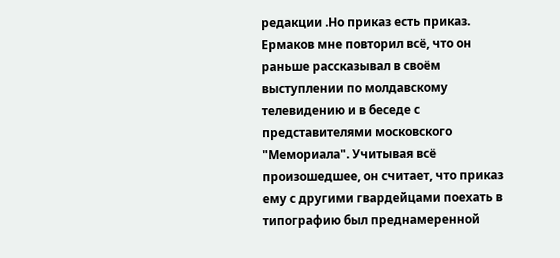редакции .Но приказ есть приказ. Ермаков мне повторил всё, что он раньше рассказывал в своём выступлении по молдавскому телевидению и в беседе с представителями московского "Мемориала". Учитывая всё произошедшее, он считает, что приказ ему с другими гвардейцами поехать в типографию был преднамеренной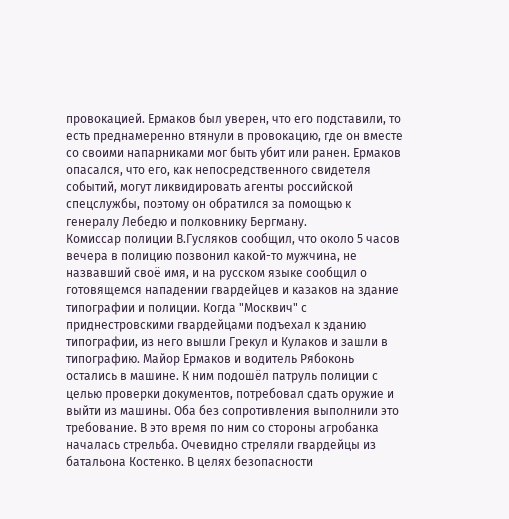провокацией. Ермаков был уверен, что его подставили, то есть преднамеренно втянули в провокацию, где он вместе со своими напарниками мог быть убит или ранен. Ермаков опасался, что его, как непосредственного свидетеля событий, могут ликвидировать агенты российской спецслужбы, поэтому он обратился за помощью к генералу Лебедю и полковнику Бергману.
Комиссар полиции В.Гусляков сообщил, что около 5 часов вечера в полицию позвонил какой-то мужчина, не назвавший своё имя, и на русском языке сообщил о готовящемся нападении гвардейцев и казаков на здание типографии и полиции. Когда "Москвич" с приднестровскими гвардейцами подъехал к зданию типографии, из него вышли Грекул и Кулаков и зашли в типографию. Майор Ермаков и водитель Рябоконь остались в машине. К ним подошёл патруль полиции с целью проверки документов, потребовал сдать оружие и выйти из машины. Оба без сопротивления выполнили это требование. В это время по ним со стороны агробанка началась стрельба. Очевидно стреляли гвардейцы из батальона Костенко. В целях безопасности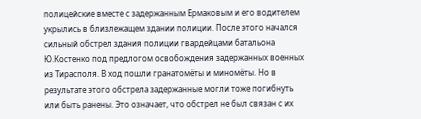полицейские вместе с задержанным Ермаковым и его водителем укрылись в близлежащем здании полиции. После этого начался сильный обстрел здания полиции гвардейцами батальона Ю.Костенко под предлогом освобождения задержанных военных из Тирасполя. В ход пошли гранатомёты и миномёты. Но в результате этого обстрела задержанные могли тоже погибнуть или быть ранены. Это означает, что обстрел не был связан с их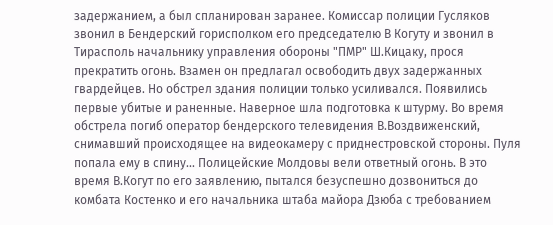задержанием, а был спланирован заранее. Комиссар полиции Гусляков звонил в Бендерский горисполком его председателю В Когуту и звонил в Тирасполь начальнику управления обороны "ПМР" Ш.Кицаку, прося прекратить огонь. Взамен он предлагал освободить двух задержанных гвардейцев. Но обстрел здания полиции только усиливался. Появились первые убитые и раненные. Наверное шла подготовка к штурму. Во время обстрела погиб оператор бендерского телевидения В.Воздвиженский, снимавший происходящее на видеокамеру с приднестровской стороны. Пуля попала ему в спину... Полицейские Молдовы вели ответный огонь. В это время В.Когут по его заявлению, пытался безуспешно дозвониться до комбата Костенко и его начальника штаба майора Дзюба с требованием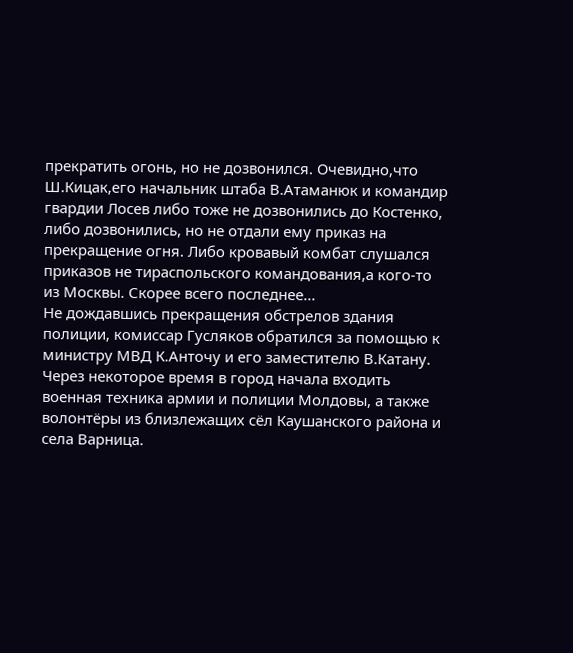прекратить огонь, но не дозвонился. Очевидно,что Ш.Кицак,его начальник штаба В.Атаманюк и командир гвардии Лосев либо тоже не дозвонились до Костенко, либо дозвонились, но не отдали ему приказ на прекращение огня. Либо кровавый комбат слушался приказов не тираспольского командования,а кого-то из Москвы. Скорее всего последнее...
Не дождавшись прекращения обстрелов здания полиции, комиссар Гусляков обратился за помощью к министру МВД К.Анточу и его заместителю В.Катану. Через некоторое время в город начала входить военная техника армии и полиции Молдовы, а также волонтёры из близлежащих сёл Каушанского района и села Варница.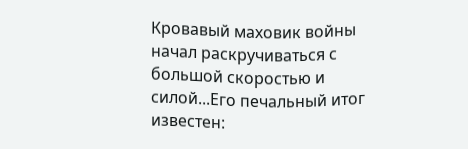Кровавый маховик войны начал раскручиваться с большой скоростью и силой...Его печальный итог известен: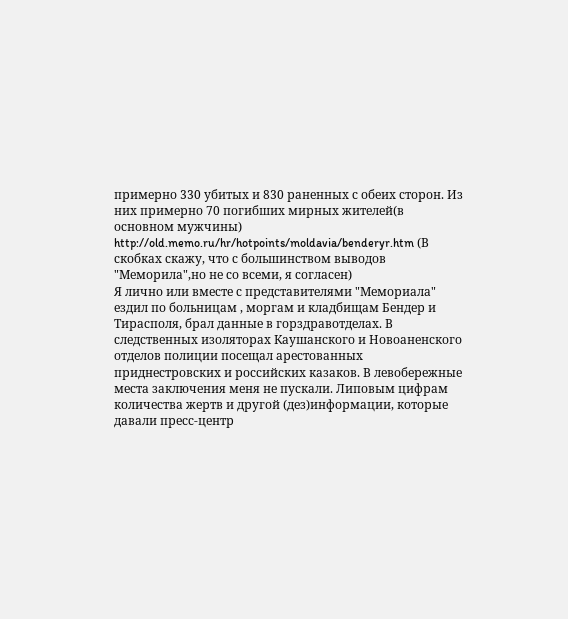примерно 330 убитых и 830 раненных с обеих сторон. Из них примерно 70 погибших мирных жителей(в основном мужчины)
http://old.memo.ru/hr/hotpoints/moldavia/benderyr.htm (В скобках скажу, что с большинством выводов "Меморила",но не со всеми, я согласен)
Я лично или вместе с представителями "Мемориала" ездил по больницам , моргам и кладбищам Бендер и Тирасполя, брал данные в горздравотделах. В следственных изоляторах Каушанского и Новоаненского отделов полиции посещал арестованных приднестровских и российских казаков. В левобережные места заключения меня не пускали. Липовым цифрам количества жертв и другой (дез)информации, которые давали пресс-центр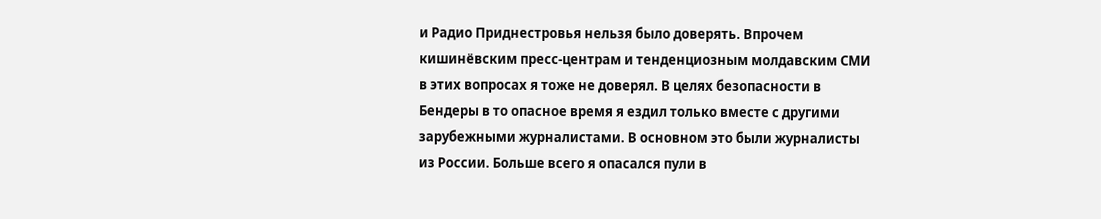и Радио Приднестровья нельзя было доверять. Впрочем кишинёвским пресс-центрам и тенденциозным молдавским СМИ в этих вопросах я тоже не доверял. В целях безопасности в Бендеры в то опасное время я ездил только вместе с другими зарубежными журналистами. В основном это были журналисты из России. Больше всего я опасался пули в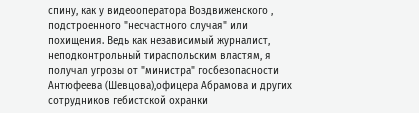спину, как у видеооператора Воздвиженского , подстроенного "несчастного случая" или похищения. Ведь как независимый журналист, неподконтрольный тираспольским властям, я получал угрозы от "министра" госбезопасности Антюфеева (Шевцова),офицера Абрамова и других сотрудников гебистской охранки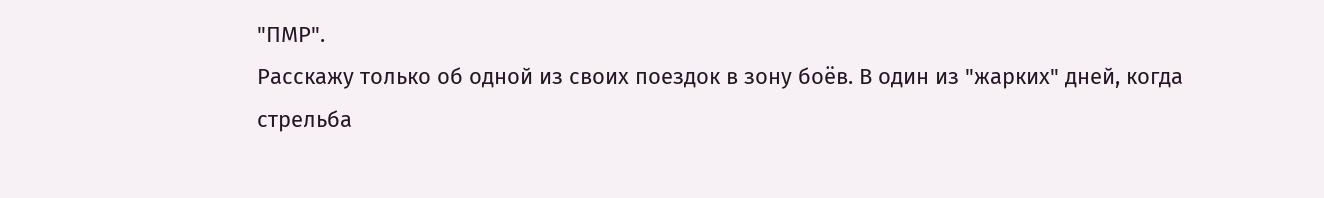"ПМР".
Расскажу только об одной из своих поездок в зону боёв. В один из "жарких" дней, когда стрельба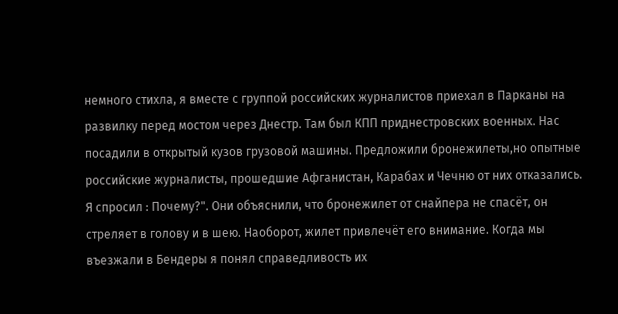немного стихла, я вместе с группой российских журналистов приехал в Парканы на развилку перед мостом через Днестр. Там был КПП приднестровских военных. Нас посадили в открытый кузов грузовой машины. Предложили бронежилеты,но опытные российские журналисты, прошедшие Афганистан, Карабах и Чечню от них отказались. Я спросил : Почему?". Они объяснили, что бронежилет от снайпера не спасёт, он стреляет в голову и в шею. Наоборот, жилет привлечёт его внимание. Когда мы въезжали в Бендеры я понял справедливость их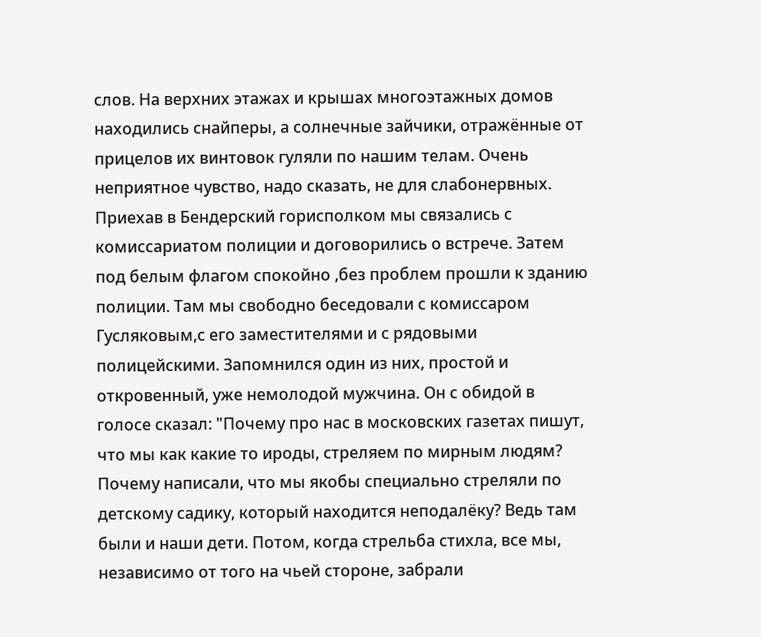слов. На верхних этажах и крышах многоэтажных домов находились снайперы, а солнечные зайчики, отражённые от прицелов их винтовок гуляли по нашим телам. Очень неприятное чувство, надо сказать, не для слабонервных. Приехав в Бендерский горисполком мы связались с комиссариатом полиции и договорились о встрече. Затем под белым флагом спокойно ,без проблем прошли к зданию полиции. Там мы свободно беседовали с комиссаром Гусляковым,с его заместителями и с рядовыми полицейскими. Запомнился один из них, простой и откровенный, уже немолодой мужчина. Он с обидой в голосе сказал: "Почему про нас в московских газетах пишут, что мы как какие то ироды, стреляем по мирным людям? Почему написали, что мы якобы специально стреляли по детскому садику, который находится неподалёку? Ведь там были и наши дети. Потом, когда стрельба стихла, все мы, независимо от того на чьей стороне, забрали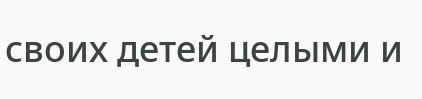своих детей целыми и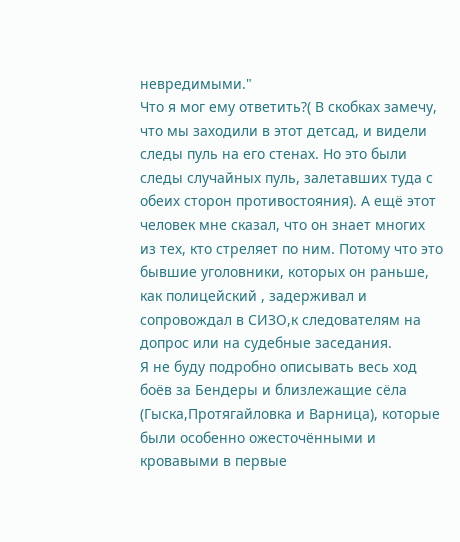невредимыми."
Что я мог ему ответить?( В скобках замечу, что мы заходили в этот детсад, и видели следы пуль на его стенах. Но это были следы случайных пуль, залетавших туда с обеих сторон противостояния). А ещё этот человек мне сказал, что он знает многих из тех, кто стреляет по ним. Потому что это бывшие уголовники, которых он раньше, как полицейский , задерживал и сопровождал в СИЗО,к следователям на допрос или на судебные заседания.
Я не буду подробно описывать весь ход боёв за Бендеры и близлежащие сёла (Гыска,Протягайловка и Варница), которые были особенно ожесточёнными и кровавыми в первые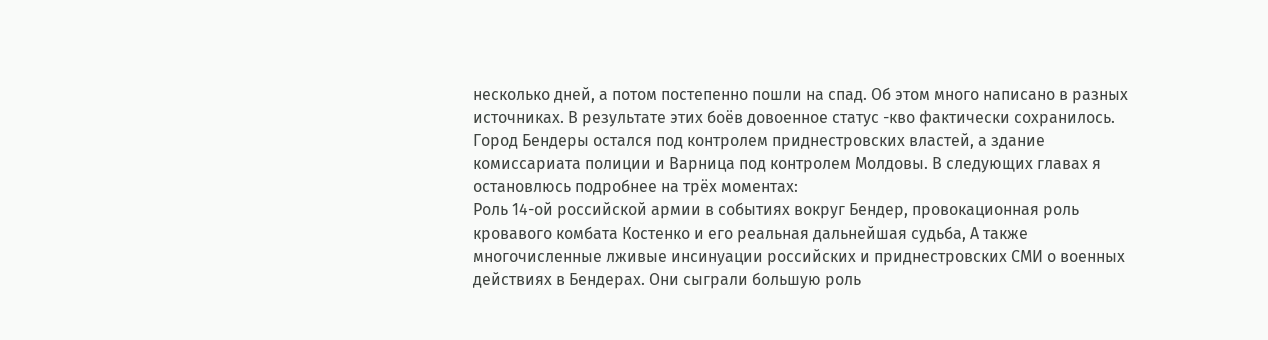несколько дней, а потом постепенно пошли на спад. Об этом много написано в разных источниках. В результате этих боёв довоенное статус -кво фактически сохранилось. Город Бендеры остался под контролем приднестровских властей, а здание комиссариата полиции и Варница под контролем Молдовы. В следующих главах я остановлюсь подробнее на трёх моментах:
Роль 14-ой российской армии в событиях вокруг Бендер, провокационная роль кровавого комбата Костенко и его реальная дальнейшая судьба, А также многочисленные лживые инсинуации российских и приднестровских СМИ о военных действиях в Бендерах. Они сыграли большую роль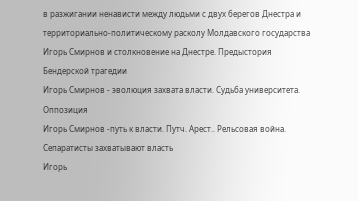в разжигании ненависти между людьми с двух берегов Днестра и территориально-политическому расколу Молдавского государства
Игорь Смирнов и столкновение на Днестре. Предыстория Бендерской трагедии
Игорь Смирнов - эволюция захвата власти. Судьба университета. Оппозиция
Игорь Смирнов -путь к власти. Путч. Арест.. Рельсовая война. Сепаратисты захватывают власть
Игорь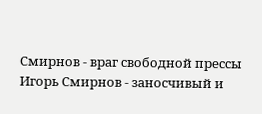Смирнов - враг свободной прессы
Игорь Смирнов - заносчивый и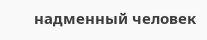надменный человек